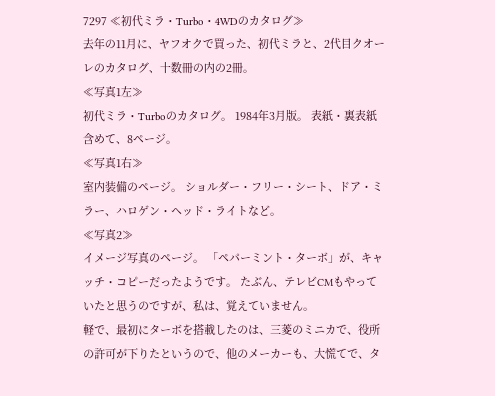7297 ≪初代ミラ・Turbo・4WDのカタログ≫
去年の11月に、ヤフオクで買った、初代ミラと、2代目クオーレのカタログ、十数冊の内の2冊。
≪写真1左≫
初代ミラ・Turboのカタログ。 1984年3月版。 表紙・裏表紙含めて、8ページ。
≪写真1右≫
室内装備のページ。 ショルダー・フリー・シート、ドア・ミラー、ハロゲン・ヘッド・ライトなど。
≪写真2≫
イメージ写真のページ。 「ペパーミント・ターボ」が、キャッチ・コピーだったようです。 たぶん、テレビCMもやっていたと思うのですが、私は、覚えていません。
軽で、最初にターボを搭載したのは、三菱のミニカで、役所の許可が下りたというので、他のメーカーも、大慌てで、タ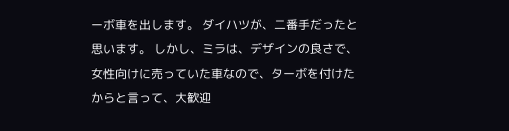ーボ車を出します。 ダイハツが、二番手だったと思います。 しかし、ミラは、デザインの良さで、女性向けに売っていた車なので、ターボを付けたからと言って、大歓迎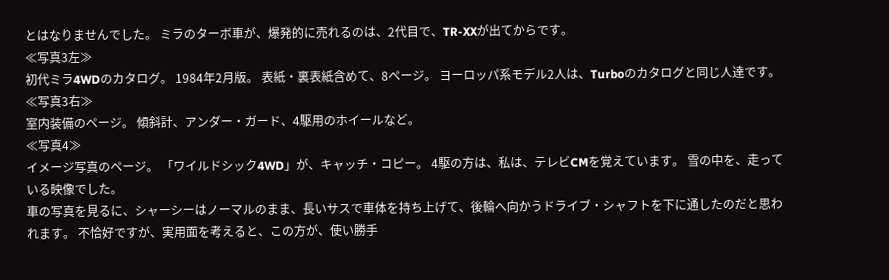とはなりませんでした。 ミラのターボ車が、爆発的に売れるのは、2代目で、TR-XXが出てからです。
≪写真3左≫
初代ミラ4WDのカタログ。 1984年2月版。 表紙・裏表紙含めて、8ページ。 ヨーロッパ系モデル2人は、Turboのカタログと同じ人達です。
≪写真3右≫
室内装備のページ。 傾斜計、アンダー・ガード、4駆用のホイールなど。
≪写真4≫
イメージ写真のページ。 「ワイルドシック4WD」が、キャッチ・コピー。 4駆の方は、私は、テレビCMを覚えています。 雪の中を、走っている映像でした。
車の写真を見るに、シャーシーはノーマルのまま、長いサスで車体を持ち上げて、後輪へ向かうドライブ・シャフトを下に通したのだと思われます。 不恰好ですが、実用面を考えると、この方が、使い勝手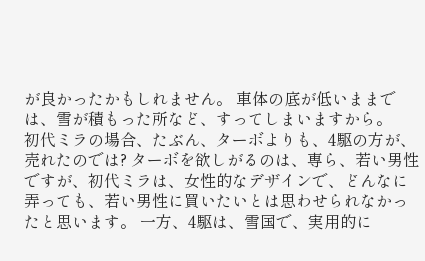が良かったかもしれません。 車体の底が低いままでは、雪が積もった所など、すってしまいますから。
初代ミラの場合、たぶん、ターボよりも、4駆の方が、売れたのでは? ターボを欲しがるのは、専ら、若い男性ですが、初代ミラは、女性的なデザインで、どんなに弄っても、若い男性に買いたいとは思わせられなかったと思います。 一方、4駆は、雪国で、実用的に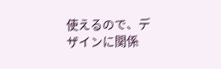使えるので、デザインに関係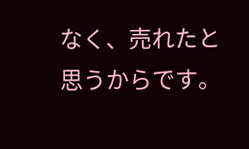なく、売れたと思うからです。